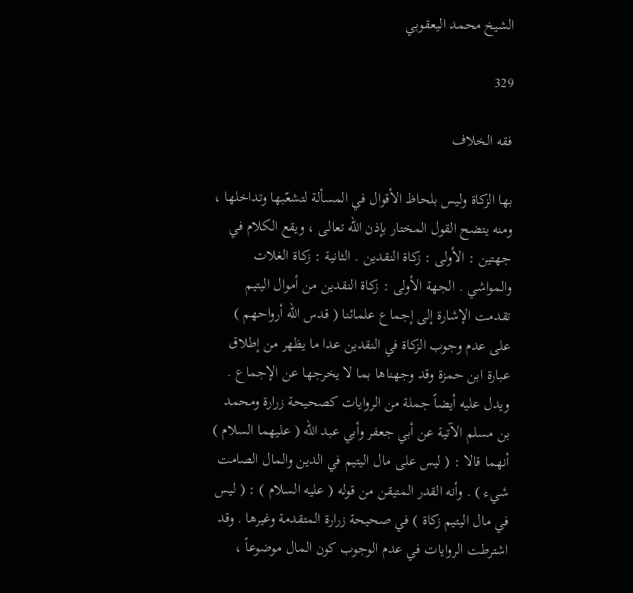الشيخ محمد اليعقوبي

329

فقه الخلاف

بها الزكاة وليس بلحاظ الأقوال في المسألة لتشعّبها وتداخلها ، ومنه يتضح القول المختار بإذن الله تعالى ، ويقع الكلام في جهتين : الأولى : زكاة النقدين . الثانية : زكاة الغلات والمواشي . الجهة الأولى : زكاة النقدين من أموال اليتيم تقدمت الإشارة إلى إجماع علمائنا ( قدس الله أرواحهم ) على عدم وجوب الزكاة في النقدين عدا ما يظهر من إطلاق عبارة ابن حمزة وقد وجهناها بما لا يخرجها عن الإجماع . ويدل عليه أيضاً جملة من الروايات كصحيحة زرارة ومحمد بن مسلم الآتية عن أبي جعفر وأبي عبد الله ( عليهما السلام ) أنهما قالا : ( ليس على مال اليتيم في الدين والمال الصامت شيء ) . وأنه القدر المتيقن من قوله ( عليه السلام ) : ( ليس في مال اليتيم زكاة ) في صحيحة زرارة المتقدمة وغيرها . وقد اشترطت الروايات في عدم الوجوب كون المال موضوعاً ،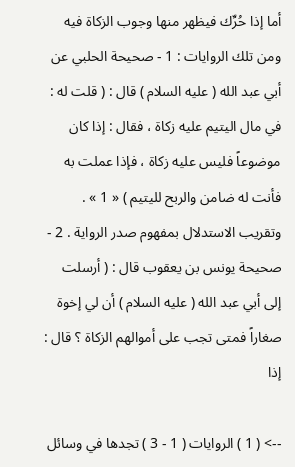أما إذا حُرِّك فيظهر منها وجوب الزكاة فيه ومن تلك الروايات : 1 - صحيحة الحلبي عن أبي عبد الله ( عليه السلام ) قال : ( قلت له : في مال اليتيم عليه زكاة ، فقال : إذا كان موضوعاً فليس عليه زكاة ، فإذا عملت به فأنت له ضامن والربح لليتيم ) « 1 » . وتقريب الاستدلال بمفهوم صدر الرواية . 2 - صحيحة يونس بن يعقوب قال : ( أرسلت إلى أبي عبد الله ( عليه السلام ) أن لي إخوة صغاراً فمتى تجب على أموالهم الزكاة ؟ قال : إذا

--> ( 1 ) الروايات ( 1 - 3 ) تجدها في وسائل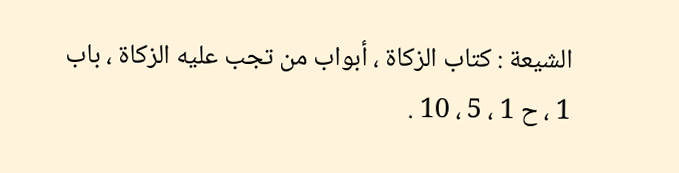الشيعة : كتاب الزكاة ، أبواب من تجب عليه الزكاة ، باب 1 ، ح 1 ، 5 ، 10 .